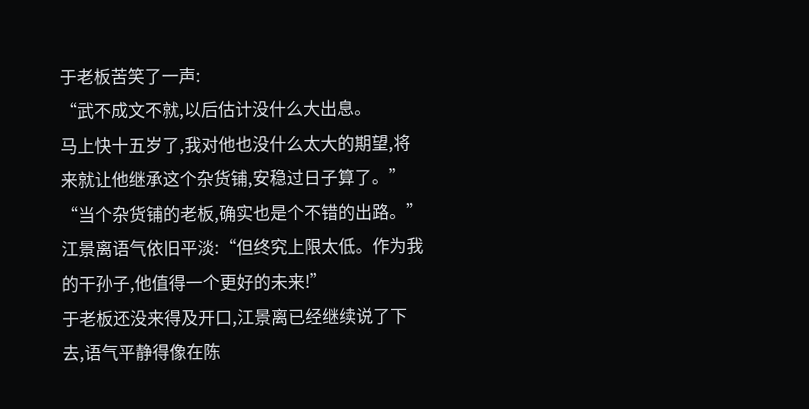于老板苦笑了一声:
“武不成文不就,以后估计没什么大出息。
马上快十五岁了,我对他也没什么太大的期望,将来就让他继承这个杂货铺,安稳过日子算了。”
“当个杂货铺的老板,确实也是个不错的出路。”
江景离语气依旧平淡:“但终究上限太低。作为我的干孙子,他值得一个更好的未来!”
于老板还没来得及开口,江景离已经继续说了下去,语气平静得像在陈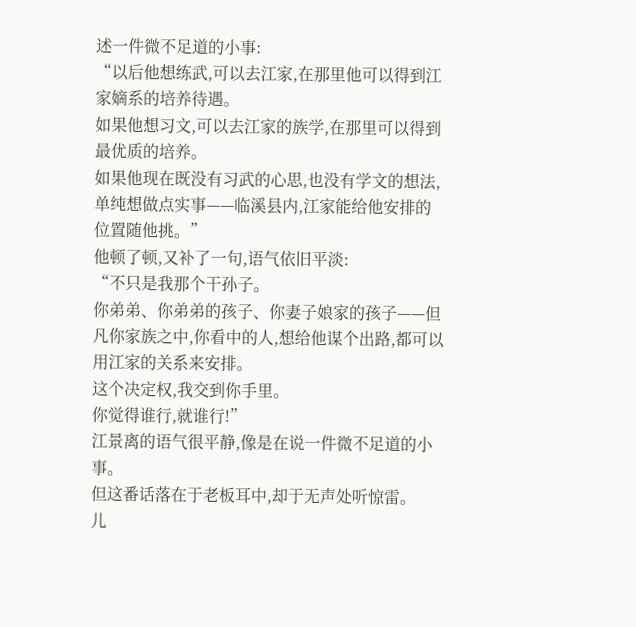述一件微不足道的小事:
“以后他想练武,可以去江家,在那里他可以得到江家嫡系的培养待遇。
如果他想习文,可以去江家的族学,在那里可以得到最优质的培养。
如果他现在既没有习武的心思,也没有学文的想法,单纯想做点实事——临溪县内,江家能给他安排的位置随他挑。”
他顿了顿,又补了一句,语气依旧平淡:
“不只是我那个干孙子。
你弟弟、你弟弟的孩子、你妻子娘家的孩子——但凡你家族之中,你看中的人,想给他谋个出路,都可以用江家的关系来安排。
这个决定权,我交到你手里。
你觉得谁行,就谁行!”
江景离的语气很平静,像是在说一件微不足道的小事。
但这番话落在于老板耳中,却于无声处听惊雷。
儿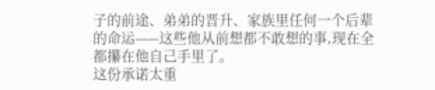子的前途、弟弟的晋升、家族里任何一个后辈的命运——这些他从前想都不敢想的事,现在全都攥在他自己手里了。
这份承诺太重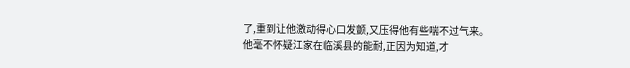了,重到让他激动得心口发颤,又压得他有些喘不过气来。
他毫不怀疑江家在临溪县的能耐,正因为知道,才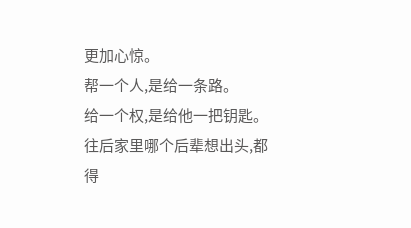更加心惊。
帮一个人,是给一条路。
给一个权,是给他一把钥匙。
往后家里哪个后辈想出头,都得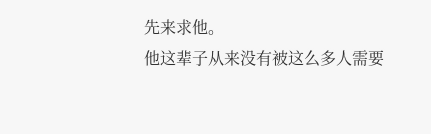先来求他。
他这辈子从来没有被这么多人需要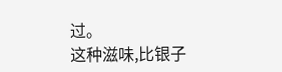过。
这种滋味,比银子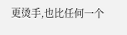更烫手,也比任何一个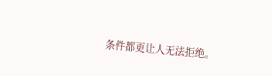条件都更让人无法拒绝。